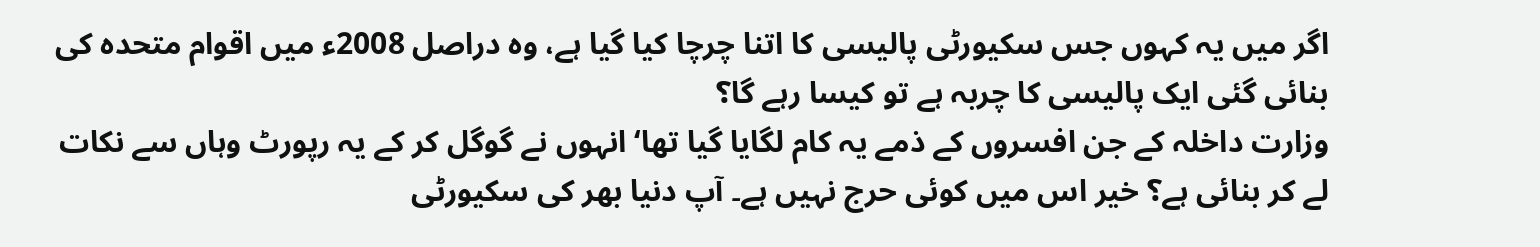اگر میں یہ کہوں جس سکیورٹی پالیسی کا اتنا چرچا کیا گیا ہے، وہ دراصل 2008ء میں اقوام متحدہ کی بنائی گئی ایک پالیسی کا چربہ ہے تو کیسا رہے گا؟
وزارت داخلہ کے جن افسروں کے ذمے یہ کام لگایا گیا تھا‘ انہوں نے گوگل کر کے یہ رپورٹ وہاں سے نکات لے کر بنائی ہے؟ خیر اس میں کوئی حرج نہیں ہے۔ آپ دنیا بھر کی سکیورٹی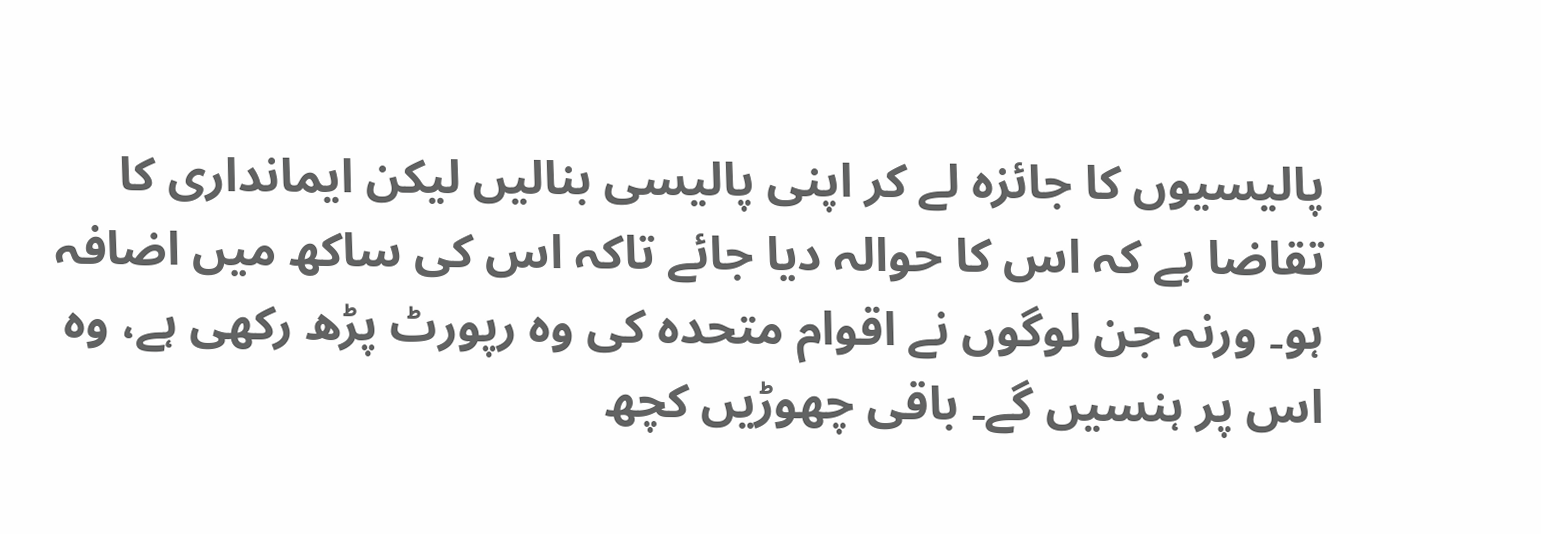پالیسیوں کا جائزہ لے کر اپنی پالیسی بنالیں لیکن ایمانداری کا تقاضا ہے کہ اس کا حوالہ دیا جائے تاکہ اس کی ساکھ میں اضافہ ہو۔ ورنہ جن لوگوں نے اقوام متحدہ کی وہ رپورٹ پڑھ رکھی ہے، وہ اس پر ہنسیں گے۔ باقی چھوڑیں کچھ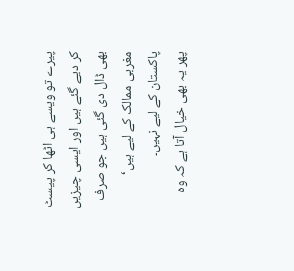پیرے تو ویسے ہی اٹھا کر پیسٹ کر دیے گئے ہیں اور ایسی چیزیں بھی ڈال دی گئی ہیں جو صرف مغربی ممالک کے لیے ہیں‘ پاکستان کے لیے نہیں۔
پھر یہ بھی خیال آتا ہے کہ وہ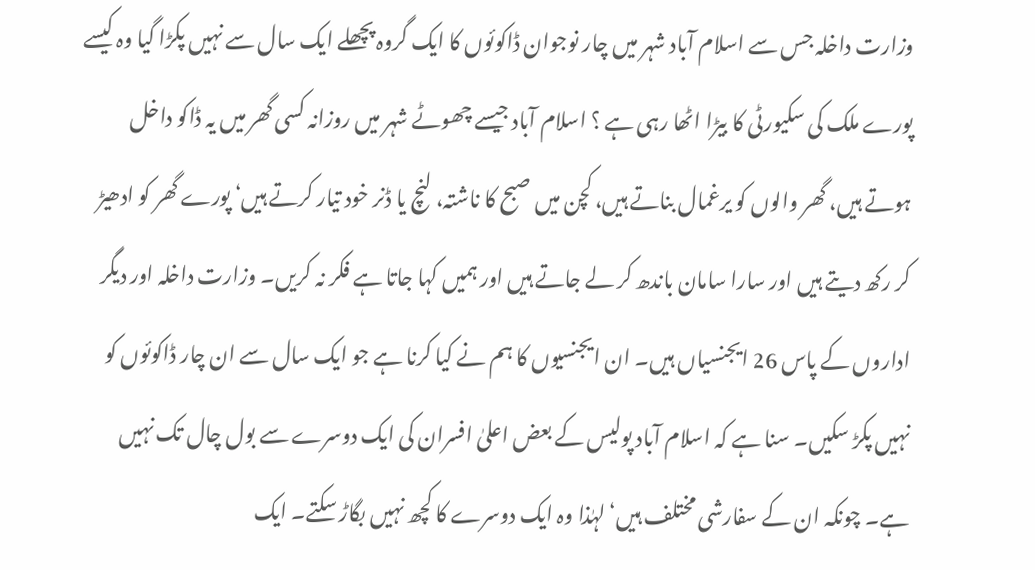وزارت داخلہ جس سے اسلام آباد شہر میں چار نوجوان ڈاکوئوں کا ایک گروہ پچھلے ایک سال سے نہیں پکڑا گیا وہ کیسے پورے ملک کی سکیورٹی کا بیڑا اٹھا رہی ہے ؟ اسلام آباد جیسے چھوٹے شہر میں روزانہ کسی گھر میں یہ ڈاکو داخل ہوتے ہیں، گھر والوں کو یرغمال بناتے ہیں، کچن میں صبح کا ناشتہ، لنچ یا ڈنر خود تیار کرتے ہیں‘ پورے گھر کو ادھیڑ کر رکھ دیتے ہیں اور سارا سامان باندھ کر لے جاتے ہیں اور ہمیں کہا جاتا ہے فکر نہ کریں۔ وزارت داخلہ اور دیگر اداروں کے پاس 26 ایجنسیاں ہیں۔ ان ایجنسیوں کا ہم نے کیا کرنا ہے جو ایک سال سے ان چار ڈاکوئوں کو نہیں پکڑ سکیں۔ سنا ہے کہ اسلام آباد پولیس کے بعض اعلیٰ افسران کی ایک دوسرے سے بول چال تک نہیں ہے۔ چونکہ ان کے سفارشی مختلف ہیں‘ لہٰذا وہ ایک دوسرے کا کچھ نہیں بگاڑ سکتے۔ ایک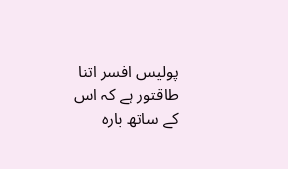پولیس افسر اتنا طاقتور ہے کہ اس کے ساتھ بارہ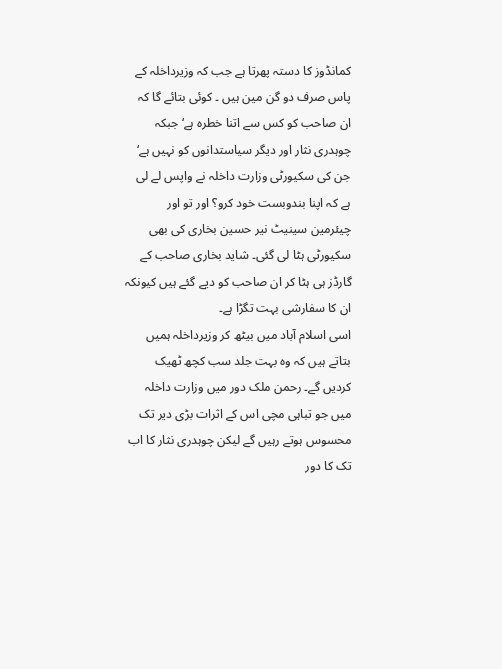کمانڈوز کا دستہ پھرتا ہے جب کہ وزیرداخلہ کے پاس صرف دو گن مین ہیں ۔ کوئی بتائے گا کہ ان صاحب کو کس سے اتنا خطرہ ہے‘ جبکہ چوہدری نثار اور دیگر سیاستدانوں کو نہیں ہے‘ جن کی سکیورٹی وزارت داخلہ نے واپس لے لی ہے کہ اپنا بندوبست خود کرو؟ اور تو اور چیئرمین سینیٹ نیر حسین بخاری کی بھی سکیورٹی ہٹا لی گئی۔ شاید بخاری صاحب کے گارڈز ہی ہٹا کر ان صاحب کو دیے گئے ہیں کیونکہ ان کا سفارشی بہت تگڑا ہے۔
اسی اسلام آباد میں بیٹھ کر وزیرداخلہ ہمیں بتاتے ہیں کہ وہ بہت جلد سب کچھ ٹھیک کردیں گے۔ رحمن ملک دور میں وزارت داخلہ میں جو تباہی مچی اس کے اثرات بڑی دیر تک محسوس ہوتے رہیں گے لیکن چوہدری نثار کا اب تک کا دور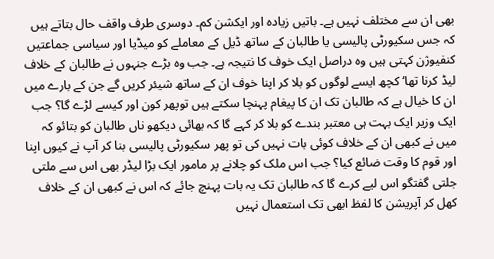بھی ان سے مختلف نہیں ہے۔ باتیں زیادہ اور ایکشن کم۔ دوسری طرف واقف حال بتاتے ہیں کہ جس سکیورٹی پالیسی یا طالبان کے ساتھ ڈیل کے معاملے کو میڈیا اور سیاسی جماعتیں کنفیوژن کہتی ہیں وہ دراصل ایک خوف کا نتیجہ ہے۔ جب وہ بڑے جنہوں نے طالبان کے خلاف لیڈ کرنا تھا‘ کچھ ایسے لوگوں کو بلا کر اپنا خوف ان کے ساتھ شیئر کریں گے جن کے بارے میں ان کا خیال ہے کہ طالبان تک ان کا پیغام پہنچا سکتے ہیں توپھر کون اور کیسے لڑے گا؟ جب ایک وزیر ایک بہت ہی معتبر بندے کو بلا کر کہے گا کہ بھائی دیکھو ناں طالبان کو بتائو کہ میں نے کبھی ان کے خلاف کوئی بات نہیں کی تو پھر سکیورٹی پالیسی بنا کر آپ نے کیوں اپنا اور قوم کا وقت ضائع کیا؟ جب اس ملک کو چلانے پر مامور ایک بڑا لیڈر بھی اس سے ملتی جلتی گفتگو اس لیے کرے گا کہ طالبان تک یہ بات پہنچ جائے کہ اس نے کبھی ان کے خلاف کھل کر آپریشن کا لفظ ابھی تک استعمال نہیں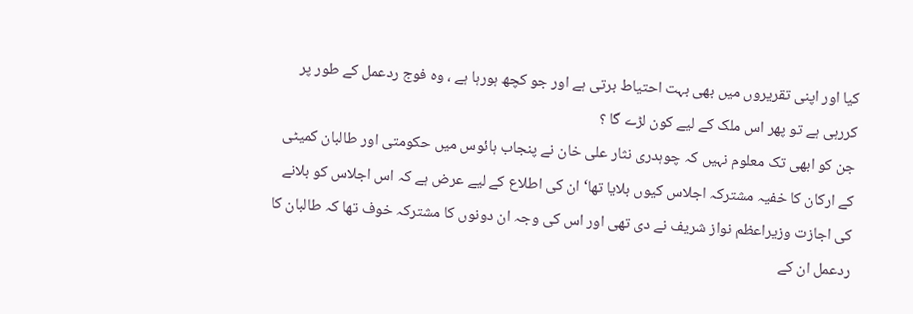کیا اور اپنی تقریروں میں بھی بہت احتیاط برتی ہے اور جو کچھ ہورہا ہے ، وہ فوج ردعمل کے طور پر
کررہی ہے تو پھر اس ملک کے لیے کون لڑے گا ؟
جن کو ابھی تک معلوم نہیں کہ چوہدری نثار علی خان نے پنجاب ہائوس میں حکومتی اور طالبان کمیٹی کے ارکان کا خفیہ مشترکہ اجلاس کیوں بلایا تھا‘ ان کی اطلاع کے لیے عرض ہے کہ اس اجلاس کو بلانے کی اجازت وزیراعظم نواز شریف نے دی تھی اور اس کی وجہ ان دونوں کا مشترکہ خوف تھا کہ طالبان کا ردعمل ان کے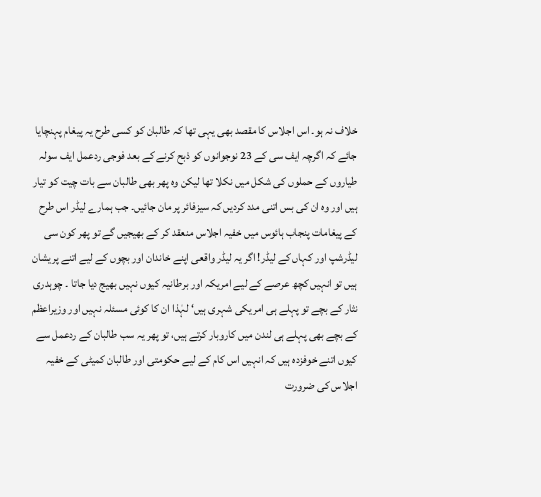خلاف نہ ہو۔ اس اجلاس کا مقصد بھی یہی تھا کہ طالبان کو کسی طرح یہ پیغام پہنچایا جائے کہ اگرچہ ایف سی کے 23 نوجوانوں کو ذبح کرنے کے بعد فوجی ردعمل ایف سولہ طیاروں کے حملوں کی شکل میں نکلا تھا لیکن وہ پھر بھی طالبان سے بات چیت کو تیار ہیں اور وہ ان کی بس اتنی مدد کردیں کہ سیزفائر پر مان جائیں۔ جب ہمارے لیڈر اس طرح کے پیغامات پنجاب ہائوس میں خفیہ اجلاس منعقد کر کے بھیجیں گے تو پھر کون سی لیڈرشپ اور کہاں کے لیڈر! اگر یہ لیڈر واقعی اپنے خاندان اور بچوں کے لیے اتنے پریشان ہیں تو انہیں کچھ عرصے کے لیے امریکہ اور برطانیہ کیوں نہیں بھیج دیا جاتا ۔ چوہدری نثار کے بچے تو پہلے ہی امریکی شہری ہیں‘ لہٰذا ان کا کوئی مسئلہ نہیں اور وزیراعظم کے بچے بھی پہلے ہی لندن میں کاروبار کرتے ہیں، تو پھر یہ سب طالبان کے ردعمل سے کیوں اتنے خوفزدہ ہیں کہ انہیں اس کام کے لیے حکومتی اور طالبان کمیٹی کے خفیہ اجلاس کی ضرورت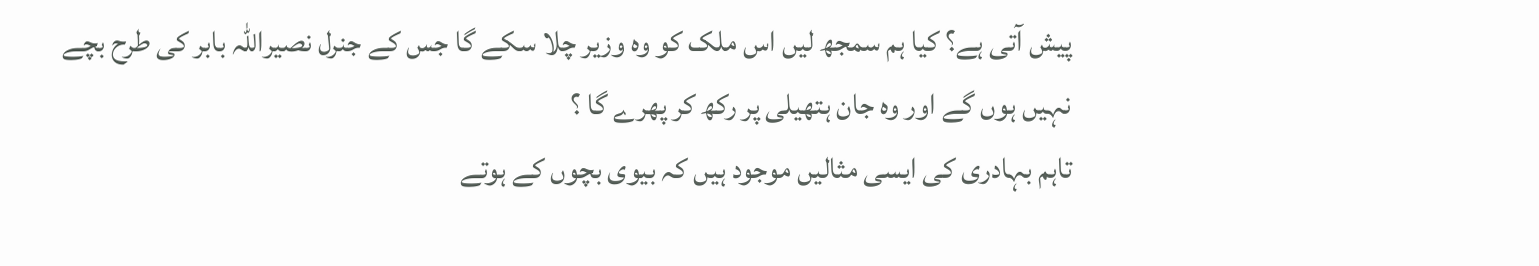پیش آتی ہے؟ کیا ہم سمجھ لیں اس ملک کو وہ وزیر چلا سکے گا جس کے جنرل نصیراللہ بابر کی طرح بچے نہیں ہوں گے اور وہ جان ہتھیلی پر رکھ کر پھرے گا ؟
تاہم بہادری کی ایسی مثالیں موجود ہیں کہ بیوی بچوں کے ہوتے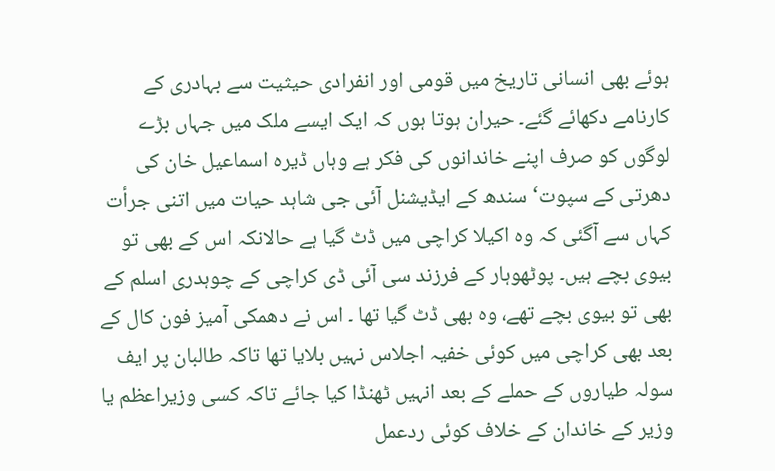ہوئے بھی انسانی تاریخ میں قومی اور انفرادی حیثیت سے بہادری کے کارنامے دکھائے گئے۔ حیران ہوتا ہوں کہ ایک ایسے ملک میں جہاں بڑے لوگوں کو صرف اپنے خاندانوں کی فکر ہے وہاں ڈیرہ اسماعیل خان کی دھرتی کے سپوت‘ سندھ کے ایڈیشنل آئی جی شاہد حیات میں اتنی جرأت کہاں سے آگئی کہ وہ اکیلا کراچی میں ڈٹ گیا ہے حالانکہ اس کے بھی تو بیوی بچے ہیں۔ پوٹھوہار کے فرزند سی آئی ڈی کراچی کے چوہدری اسلم کے بھی تو بیوی بچے تھے، وہ بھی ڈٹ گیا تھا ۔ اس نے دھمکی آمیز فون کال کے بعد بھی کراچی میں کوئی خفیہ اجلاس نہیں بلایا تھا تاکہ طالبان پر ایف سولہ طیاروں کے حملے کے بعد انہیں ٹھنڈا کیا جائے تاکہ کسی وزیراعظم یا وزیر کے خاندان کے خلاف کوئی ردعمل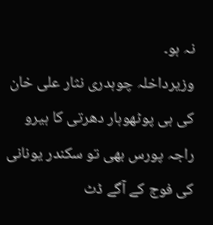نہ ہو۔
وزیرداخلہ چوہدری نثار علی خان کی ہی پوٹھوہار دھرتی کا ہیرو راجہ پورس بھی تو سکندر یونانی کی فوج کے آگے ڈٹ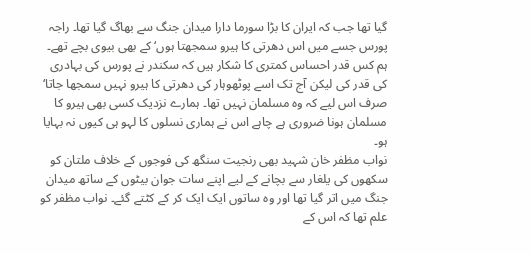گیا تھا جب کہ ایران کا بڑا سورما دارا میدان جنگ سے بھاگ گیا تھا۔ راجہ پورس جسے میں اس دھرتی کا ہیرو سمجھتا ہوں‘ کے بھی بیوی بچے تھے۔ ہم کس قدر احساس کمتری کا شکار ہیں کہ سکندر نے پورس کی بہادری کی قدر کی لیکن آج تک اسے پوٹھوہار کی دھرتی کا ہیرو نہیں سمجھا جاتا‘ صرف اس لیے کہ وہ مسلمان نہیں تھا۔ ہمارے نزدیک کسی بھی ہیرو کا مسلمان ہونا ضروری ہے چاہے اس نے ہماری نسلوں کا لہو ہی کیوں نہ بہایا ہو۔
نواب مظفر خان شہید بھی رنجیت سنگھ کی فوجوں کے خلاف ملتان کو سکھوں کی یلغار سے بچانے کے لیے اپنے سات جوان بیٹوں کے ساتھ میدان جنگ میں اتر گیا تھا اور وہ ساتوں ایک ایک کر کے کٹتے گئے۔ نواب مظفر کو علم تھا کہ اس کے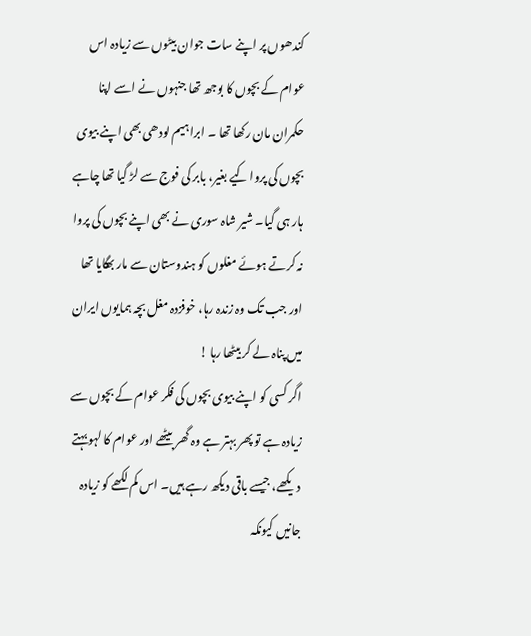کندھوں پر اپنے سات جوان بیٹوں سے زیادہ اس عوام کے بچوں کا بوجھ تھا جنہوں نے اسے اپنا حکمران مان رکھا تھا ۔ ابراہیم لودھی بھی اپنے بیوی بچوں کی پروا کیے بغیر، بابر کی فوج سے لڑ گیا تھا چاہے ہار ہی گیا۔ شیر شاہ سوری نے بھی اپنے بچوں کی پروا نہ کرتے ہوئے مغلوں کو ہندوستان سے مار بھگایا تھا اور جب تک وہ زندہ رہا، خوفزدہ مغل بچہ ہمایوں ایران میں پناہ لے کر بیٹھا رہا !
اگر کسی کو اپنے بیوی بچوں کی فکر عوام کے بچوں سے زیادہ ہے تو پھر بہتر ہے وہ گھر بیٹھے اور عوام کا لہو بہتے دیکھے، جیسے باقی دیکھ رہے ہیں۔ اس کم لکھے کو زیادہ جانیں کیونکہ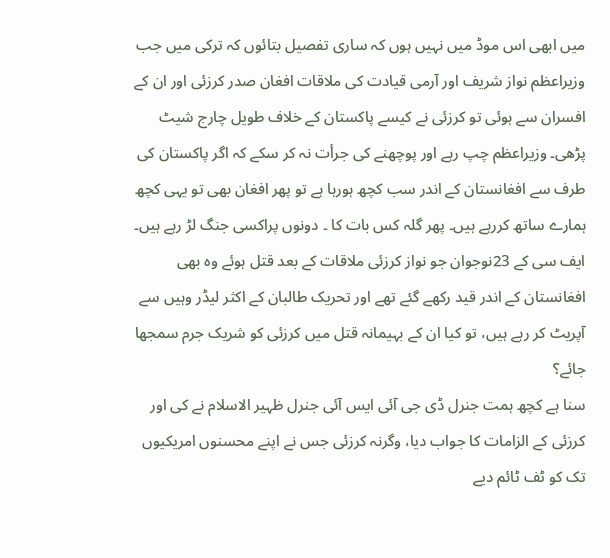میں ابھی اس موڈ میں نہیں ہوں کہ ساری تفصیل بتائوں کہ ترکی میں جب وزیراعظم نواز شریف اور آرمی قیادت کی ملاقات افغان صدر کرزئی اور ان کے افسران سے ہوئی تو کرزئی نے کیسے پاکستان کے خلاف طویل چارج شیٹ پڑھی۔ وزیراعظم چپ رہے اور پوچھنے کی جرأت نہ کر سکے کہ اگر پاکستان کی طرف سے افغانستان کے اندر سب کچھ ہورہا ہے تو پھر افغان بھی تو یہی کچھ ہمارے ساتھ کررہے ہیں۔ پھر گلہ کس بات کا ۔ دونوں پراکسی جنگ لڑ رہے ہیں۔ ایف سی کے 23نوجوان جو نواز کرزئی ملاقات کے بعد قتل ہوئے وہ بھی افغانستان کے اندر قید رکھے گئے تھے اور تحریک طالبان کے اکثر لیڈر وہیں سے آپریٹ کر رہے ہیں، تو کیا ان کے بہیمانہ قتل میں کرزئی کو شریک جرم سمجھا جائے؟
سنا ہے کچھ ہمت جنرل ڈی جی آئی ایس آئی جنرل ظہیر الاسلام نے کی اور کرزئی کے الزامات کا جواب دیا، وگرنہ کرزئی جس نے اپنے محسنوں امریکیوں تک کو ٹف ٹائم دیے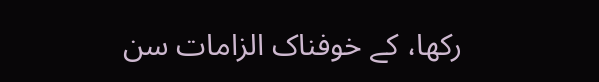رکھا، کے خوفناک الزامات سن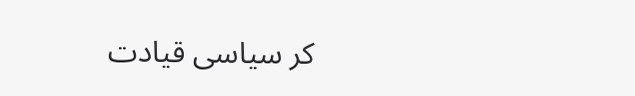کر سیاسی قیادت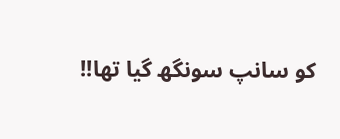کو سانپ سونگھ گیا تھا!!